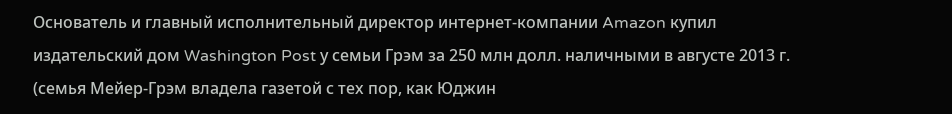Основатель и главный исполнительный директор интернет-компании Amazon купил издательский дом Washington Post у семьи Грэм за 250 млн долл. наличными в августе 2013 г. (семья Мейер-Грэм владела газетой с тех пор, как Юджин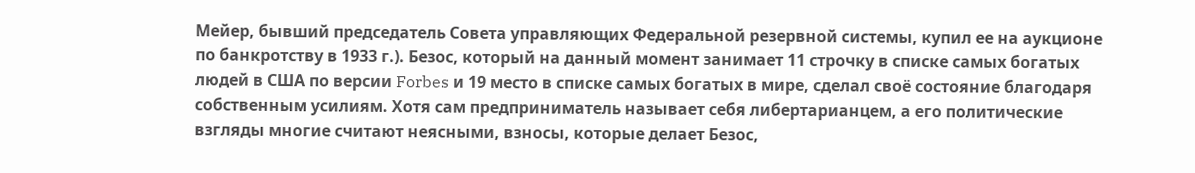Мейер, бывший председатель Совета управляющих Федеральной резервной системы, купил ее на аукционе по банкротству в 1933 г.). Безос, который на данный момент занимает 11 строчку в списке самых богатых людей в США по версии Forbes и 19 место в списке самых богатых в мире, сделал своё состояние благодаря собственным усилиям. Хотя сам предприниматель называет себя либертарианцем, а его политические взгляды многие считают неясными, взносы, которые делает Безос,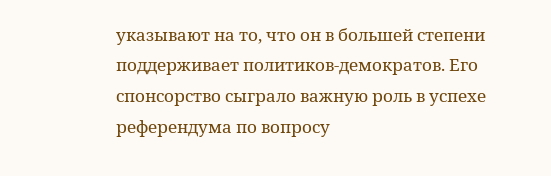указывают на то, что он в большей степени поддерживает политиков-демократов. Его спонсорство сыграло важную роль в успехе референдума по вопросу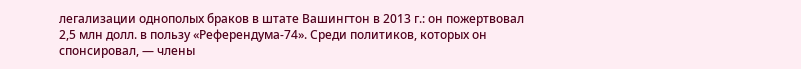легализации однополых браков в штате Вашингтон в 2013 г.: он пожертвовал 2,5 млн долл. в пользу «Референдума-74». Среди политиков, которых он спонсировал, — члены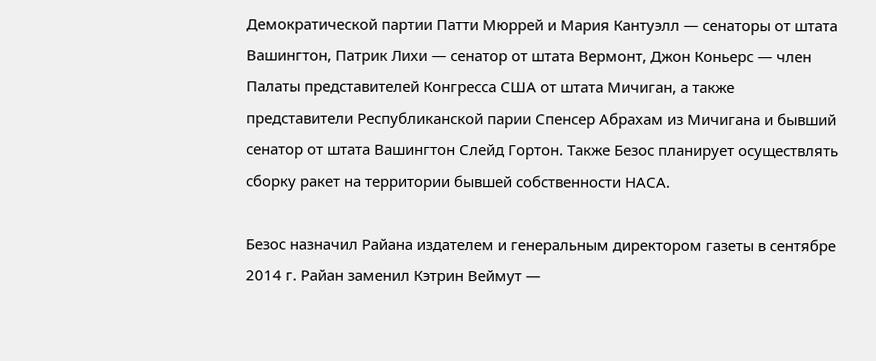Демократической партии Патти Мюррей и Мария Кантуэлл — сенаторы от штата Вашингтон, Патрик Лихи — сенатор от штата Вермонт, Джон Коньерс — член Палаты представителей Конгресса США от штата Мичиган, а также представители Республиканской парии Спенсер Абрахам из Мичигана и бывший сенатор от штата Вашингтон Слейд Гортон. Также Безос планирует осуществлять сборку ракет на территории бывшей собственности НАСА.

Безос назначил Райана издателем и генеральным директором газеты в сентябре 2014 г. Райан заменил Кэтрин Веймут —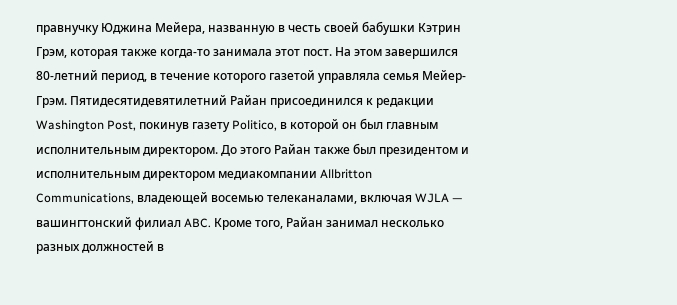правнучку Юджина Мейера, названную в честь своей бабушки Кэтрин Грэм, которая также когда-то занимала этот пост. На этом завершился 80-летний период, в течение которого газетой управляла семья Мейер-Грэм. Пятидесятидевятилетний Райан присоединился к редакции Washington Post, покинув газету Politico, в которой он был главным исполнительным директором. До этого Райан также был президентом и исполнительным директором медиакомпании Allbritton Communications, владеющей восемью телеканалами, включая WJLA — вашингтонский филиал ABC. Кроме того, Райан занимал несколько разных должностей в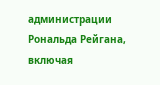администрации Рональда Рейгана, включая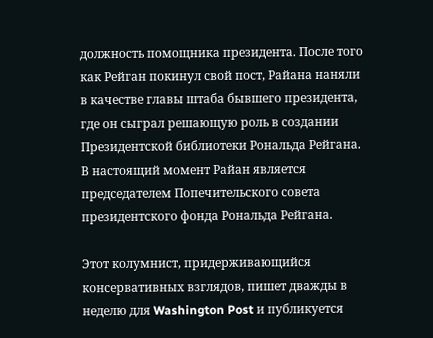должность помощника президента. После того как Рейган покинул свой пост, Райана наняли в качестве главы штаба бывшего президента, где он сыграл решающую роль в создании Президентской библиотеки Рональда Рейгана. В настоящий момент Райан является председателем Попечительского совета президентского фонда Рональда Рейгана.

Этот колумнист, придерживающийся консервативных взглядов, пишет дважды в неделю для Washington Post и публикуется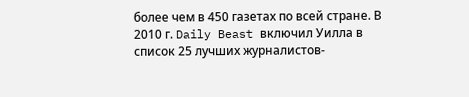более чем в 450 газетах по всей стране. В 2010 г. Daily Beast включил Уилла в список 25 лучших журналистов-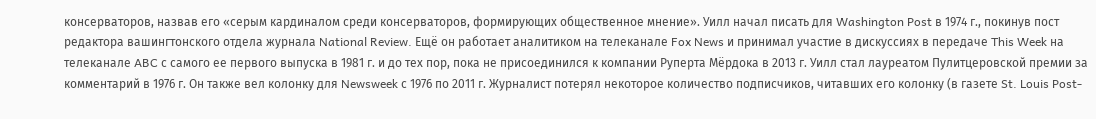консерваторов, назвав его «серым кардиналом среди консерваторов, формирующих общественное мнение». Уилл начал писать для Washington Post в 1974 г., покинув пост редактора вашингтонского отдела журнала National Review. Ещё он работает аналитиком на телеканале Fox News и принимал участие в дискуссиях в передаче This Week на телеканале ABC с самого ее первого выпуска в 1981 г. и до тех пор, пока не присоединился к компании Руперта Мёрдока в 2013 г. Уилл стал лауреатом Пулитцеровской премии за комментарий в 1976 г. Он также вел колонку для Newsweek с 1976 по 2011 г. Журналист потерял некоторое количество подписчиков, читавших его колонку (в газете St. Louis Post-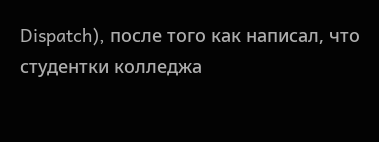Dispatch), после того как написал, что студентки колледжа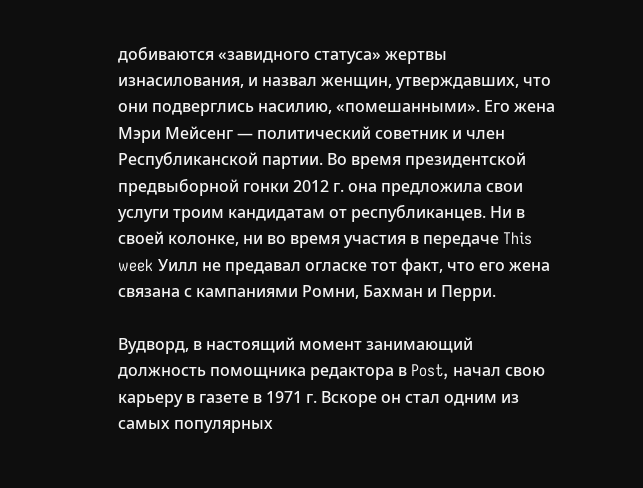добиваются «завидного статуса» жертвы изнасилования, и назвал женщин, утверждавших, что они подверглись насилию, «помешанными». Его жена Мэри Мейсенг — политический советник и член Республиканской партии. Во время президентской предвыборной гонки 2012 г. она предложила свои услуги троим кандидатам от республиканцев. Ни в своей колонке, ни во время участия в передаче This week Уилл не предавал огласке тот факт, что его жена связана с кампаниями Ромни, Бахман и Перри.

Вудворд, в настоящий момент занимающий должность помощника редактора в Post, начал свою карьеру в газете в 1971 г. Вскоре он стал одним из самых популярных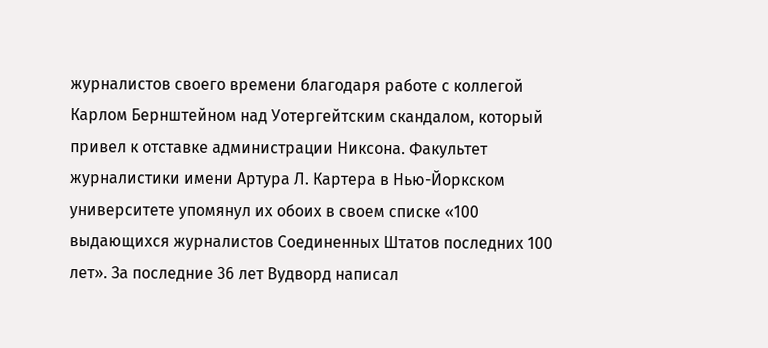журналистов своего времени благодаря работе с коллегой Карлом Бернштейном над Уотергейтским скандалом, который привел к отставке администрации Никсона. Факультет журналистики имени Артура Л. Картера в Нью-Йоркском университете упомянул их обоих в своем списке «100 выдающихся журналистов Соединенных Штатов последних 100 лет». За последние 36 лет Вудворд написал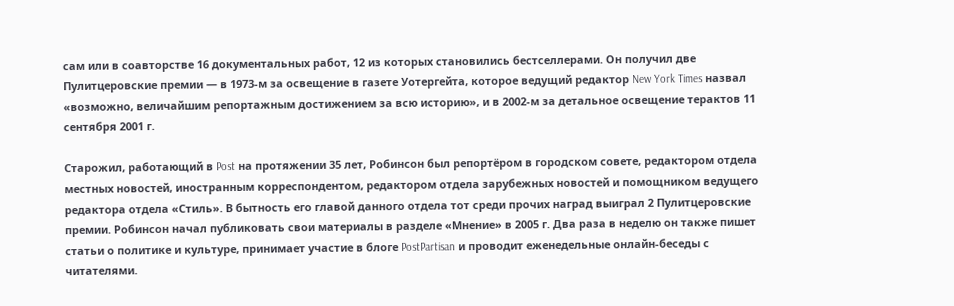сам или в соавторстве 16 документальных работ, 12 из которых становились бестселлерами. Он получил две Пулитцеровские премии — в 1973-м за освещение в газете Уотергейта, которое ведущий редактор New York Times назвал «возможно, величайшим репортажным достижением за всю историю», и в 2002-м за детальное освещение терактов 11 сентября 2001 г.

Старожил, работающий в Post на протяжении 35 лет, Робинсон был репортёром в городском совете, редактором отдела местных новостей, иностранным корреспондентом, редактором отдела зарубежных новостей и помощником ведущего редактора отдела «Стиль». В бытность его главой данного отдела тот среди прочих наград выиграл 2 Пулитцеровские премии. Робинсон начал публиковать свои материалы в разделе «Мнение» в 2005 г. Два раза в неделю он также пишет статьи о политике и культуре, принимает участие в блоге PostPartisan и проводит еженедельные онлайн-беседы с читателями.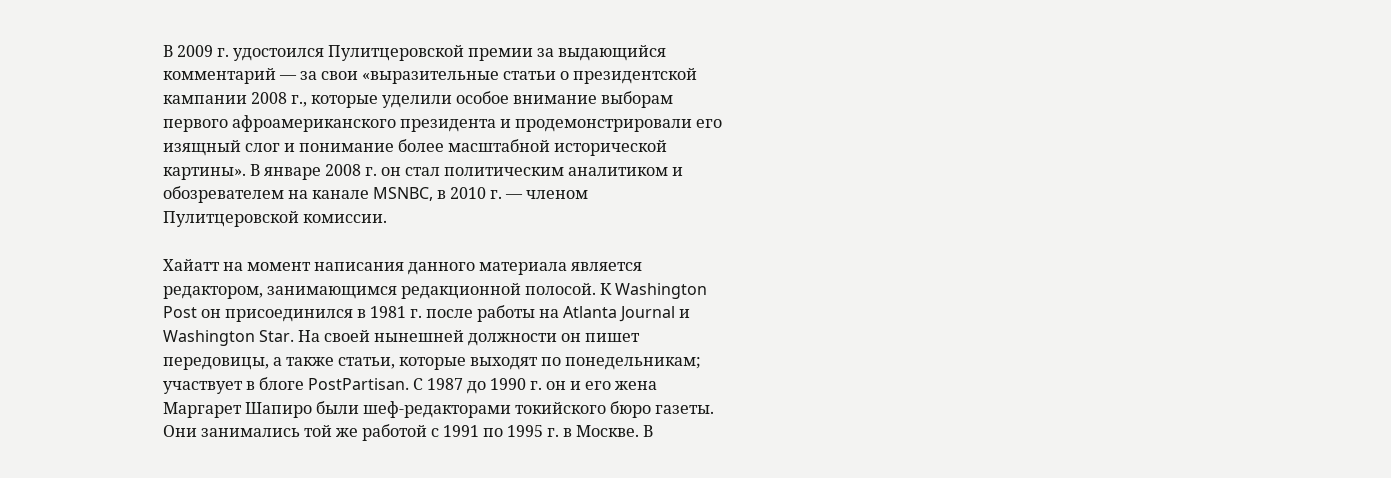В 2009 г. удостоился Пулитцеровской премии за выдающийся комментарий — за свои «выразительные статьи о президентской кампании 2008 г., которые уделили особое внимание выборам первого афроамериканского президента и продемонстрировали его изящный слог и понимание более масштабной исторической картины». В январе 2008 г. он стал политическим аналитиком и обозревателем на канале MSNBC, в 2010 г. — членом Пулитцеровской комиссии.

Хайатт на момент написания данного материала является редактором, занимающимся редакционной полосой. К Washington Post он присоединился в 1981 г. после работы на Atlanta Journal и Washington Star. На своей нынешней должности он пишет передовицы, а также статьи, которые выходят по понедельникам; участвует в блоге PostPartisan. С 1987 до 1990 г. он и его жена Маргарет Шапиро были шеф-редакторами токийского бюро газеты. Они занимались той же работой с 1991 по 1995 г. в Москве. В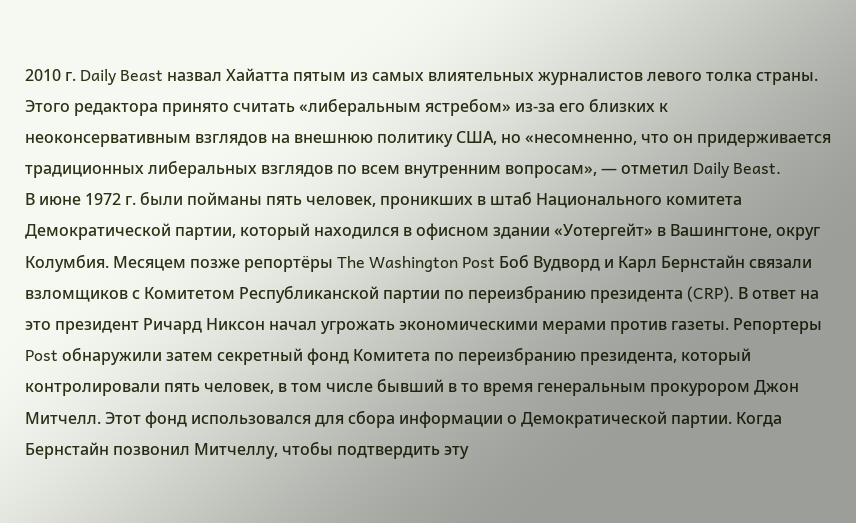2010 г. Daily Beast назвал Хайатта пятым из самых влиятельных журналистов левого толка страны. Этого редактора принято считать «либеральным ястребом» из-за его близких к неоконсервативным взглядов на внешнюю политику США, но «несомненно, что он придерживается традиционных либеральных взглядов по всем внутренним вопросам», — отметил Daily Beast.
В июне 1972 г. были пойманы пять человек, проникших в штаб Национального комитета Демократической партии, который находился в офисном здании «Уотергейт» в Вашингтоне, округ Колумбия. Месяцем позже репортёры The Washington Post Боб Вудворд и Карл Бернстайн связали взломщиков с Комитетом Республиканской партии по переизбранию президента (CRP). В ответ на это президент Ричард Никсон начал угрожать экономическими мерами против газеты. Репортеры Post обнаружили затем секретный фонд Комитета по переизбранию президента, который контролировали пять человек, в том числе бывший в то время генеральным прокурором Джон Митчелл. Этот фонд использовался для сбора информации о Демократической партии. Когда Бернстайн позвонил Митчеллу, чтобы подтвердить эту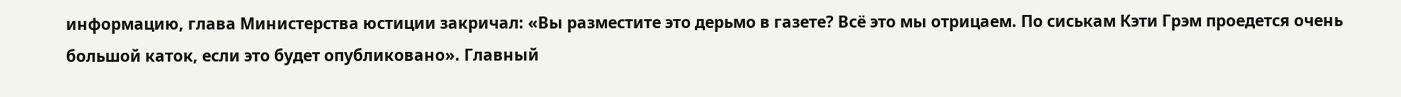информацию, глава Министерства юстиции закричал: «Вы разместите это дерьмо в газете? Всё это мы отрицаем. По сиськам Кэти Грэм проедется очень большой каток, если это будет опубликовано». Главный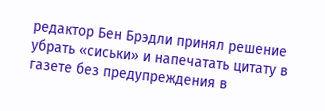редактор Бен Брэдли принял решение убрать «сиськи» и напечатать цитату в газете без предупреждения в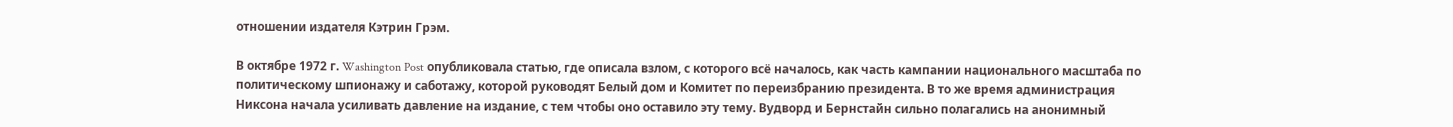отношении издателя Кэтрин Грэм.

В октябре 1972 г. Washington Post опубликовала статью, где описала взлом, с которого всё началось, как часть кампании национального масштаба по политическому шпионажу и саботажу, которой руководят Белый дом и Комитет по переизбранию президента. В то же время администрация Никсона начала усиливать давление на издание, с тем чтобы оно оставило эту тему. Вудворд и Бернстайн сильно полагались на анонимный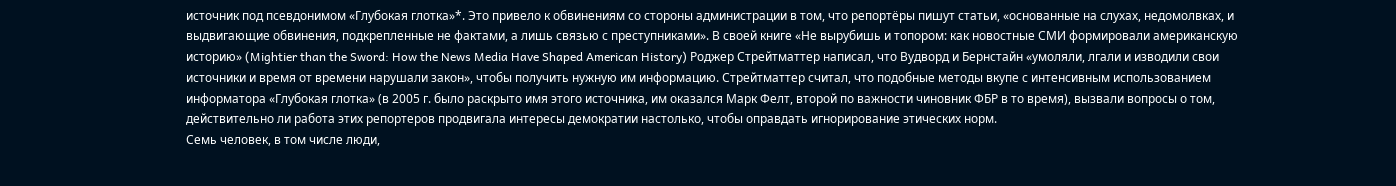источник под псевдонимом «Глубокая глотка»*. Это привело к обвинениям со стороны администрации в том, что репортёры пишут статьи, «основанные на слухах, недомолвках, и выдвигающие обвинения, подкрепленные не фактами, а лишь связью с преступниками». В своей книге «Не вырубишь и топором: как новостные СМИ формировали американскую историю» (Mightier than the Sword: How the News Media Have Shaped American History) Роджер Стрейтматтер написал, что Вудворд и Бернстайн «умоляли, лгали и изводили свои источники и время от времени нарушали закон», чтобы получить нужную им информацию. Стрейтматтер считал, что подобные методы вкупе с интенсивным использованием информатора «Глубокая глотка» (в 2005 г. было раскрыто имя этого источника, им оказался Марк Фелт, второй по важности чиновник ФБР в то время), вызвали вопросы о том, действительно ли работа этих репортеров продвигала интересы демократии настолько, чтобы оправдать игнорирование этических норм.
Семь человек, в том числе люди,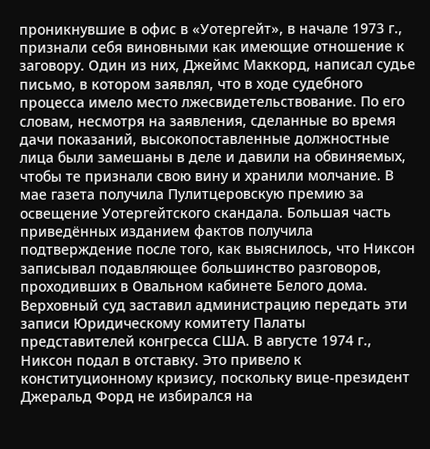проникнувшие в офис в «Уотергейт», в начале 1973 г., признали себя виновными как имеющие отношение к заговору. Один из них, Джеймс Маккорд, написал судье письмо, в котором заявлял, что в ходе судебного процесса имело место лжесвидетельствование. По его словам, несмотря на заявления, сделанные во время дачи показаний, высокопоставленные должностные лица были замешаны в деле и давили на обвиняемых, чтобы те признали свою вину и хранили молчание. В мае газета получила Пулитцеровскую премию за освещение Уотергейтского скандала. Большая часть приведённых изданием фактов получила подтверждение после того, как выяснилось, что Никсон записывал подавляющее большинство разговоров, проходивших в Овальном кабинете Белого дома. Верховный суд заставил администрацию передать эти записи Юридическому комитету Палаты представителей конгресса США. В августе 1974 г., Никсон подал в отставку. Это привело к конституционному кризису, поскольку вице-президент Джеральд Форд не избирался на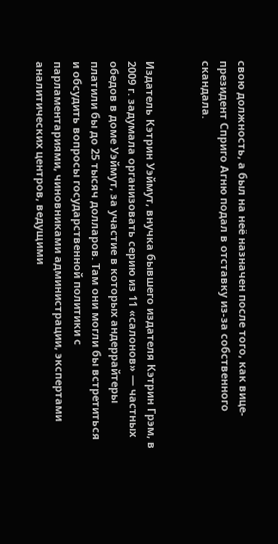свою должность, а был на неё назначен после того, как вице-президент Сприго Агню подал в отставку из-за собственного скандала.


Издатель Кэтрин Уэймут, внучка бывшего издателя Кэтрин Грэм, в 2009 г. задумала организовать серию из 11 «салонов» — частных обедов в доме Уэймут, за участие в которых андеррайтеры платили бы до 25 тысяч долларов. Там они могли бы встретиться и обсудить вопросы государственной политики с парламентариями, чиновниками администрации, экспертами аналитических центров, ведущими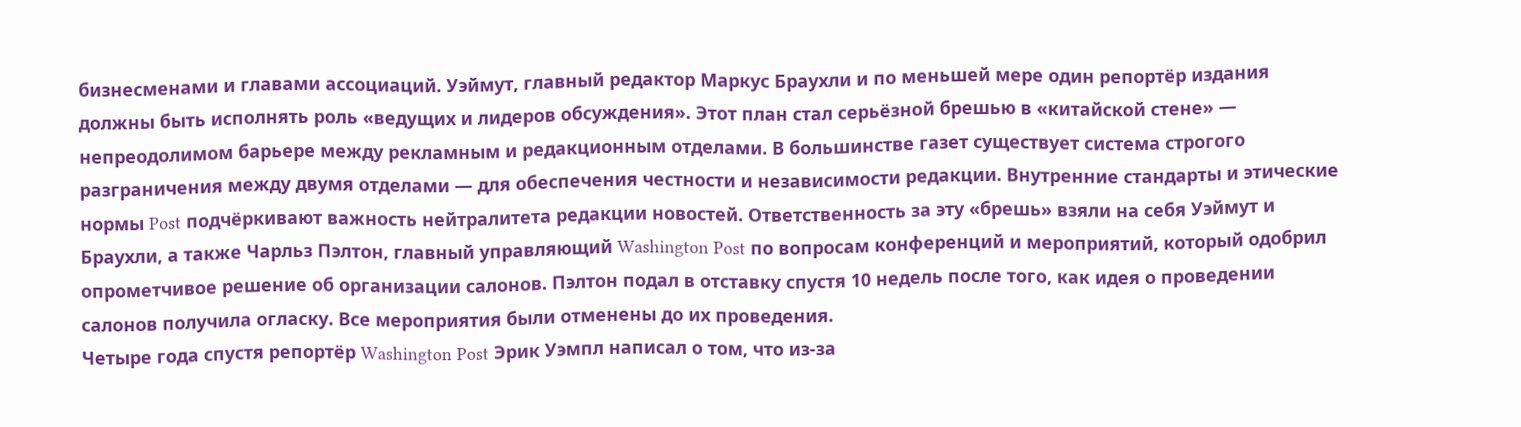бизнесменами и главами ассоциаций. Уэймут, главный редактор Маркус Браухли и по меньшей мере один репортёр издания должны быть исполнять роль «ведущих и лидеров обсуждения». Этот план стал серьёзной брешью в «китайской стене» — непреодолимом барьере между рекламным и редакционным отделами. В большинстве газет существует система строгого разграничения между двумя отделами — для обеспечения честности и независимости редакции. Внутренние стандарты и этические нормы Post подчёркивают важность нейтралитета редакции новостей. Ответственность за эту «брешь» взяли на себя Уэймут и Браухли, а также Чарльз Пэлтон, главный управляющий Washington Post по вопросам конференций и мероприятий, который одобрил опрометчивое решение об организации салонов. Пэлтон подал в отставку спустя 10 недель после того, как идея о проведении салонов получила огласку. Все мероприятия были отменены до их проведения.
Четыре года спустя репортёр Washington Post Эрик Уэмпл написал о том, что из-за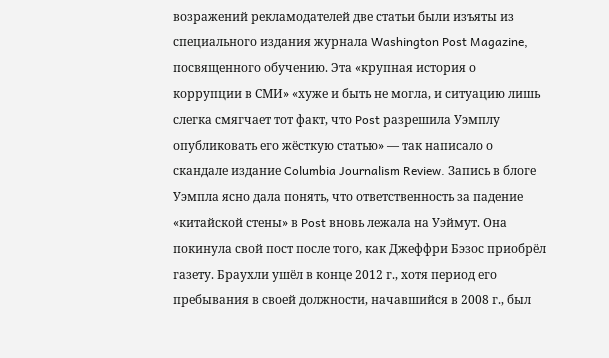возражений рекламодателей две статьи были изъяты из специального издания журнала Washington Post Magazine, посвященного обучению. Эта «крупная история о коррупции в СМИ» «хуже и быть не могла, и ситуацию лишь слегка смягчает тот факт, что Post разрешила Уэмплу опубликовать его жёсткую статью» — так написало о скандале издание Columbia Journalism Review. Запись в блоге Уэмпла ясно дала понять, что ответственность за падение «китайской стены» в Post вновь лежала на Уэймут. Она покинула свой пост после того, как Джеффри Бэзос приобрёл газету. Браухли ушёл в конце 2012 г., хотя период его пребывания в своей должности, начавшийся в 2008 г., был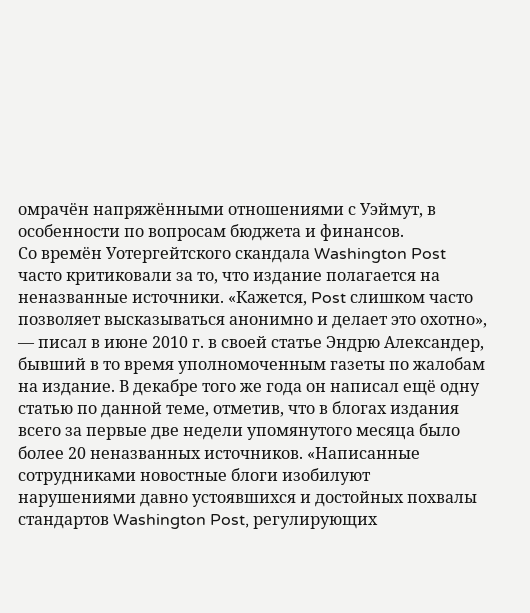омрачён напряжёнными отношениями с Уэймут, в особенности по вопросам бюджета и финансов.
Со времён Уотергейтского скандала Washington Post часто критиковали за то, что издание полагается на неназванные источники. «Кажется, Post слишком часто позволяет высказываться анонимно и делает это охотно», — писал в июне 2010 г. в своей статье Эндрю Александер, бывший в то время уполномоченным газеты по жалобам на издание. В декабре того же года он написал ещё одну статью по данной теме, отметив, что в блогах издания всего за первые две недели упомянутого месяца было более 20 неназванных источников. «Написанные сотрудниками новостные блоги изобилуют нарушениями давно устоявшихся и достойных похвалы стандартов Washington Post, регулирующих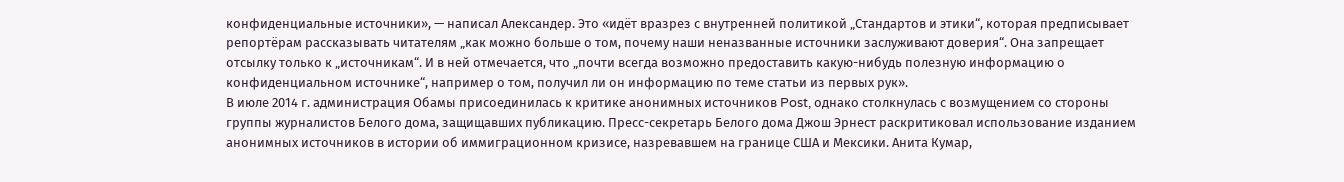конфиденциальные источники», — написал Александер. Это «идёт вразрез с внутренней политикой „Стандартов и этики“, которая предписывает репортёрам рассказывать читателям „как можно больше о том, почему наши неназванные источники заслуживают доверия“. Она запрещает отсылку только к „источникам“. И в ней отмечается, что „почти всегда возможно предоставить какую-нибудь полезную информацию о конфиденциальном источнике“, например о том, получил ли он информацию по теме статьи из первых рук».
В июле 2014 г. администрация Обамы присоединилась к критике анонимных источников Post, однако столкнулась с возмущением со стороны группы журналистов Белого дома, защищавших публикацию. Пресс-секретарь Белого дома Джош Эрнест раскритиковал использование изданием анонимных источников в истории об иммиграционном кризисе, назревавшем на границе США и Мексики. Анита Кумар,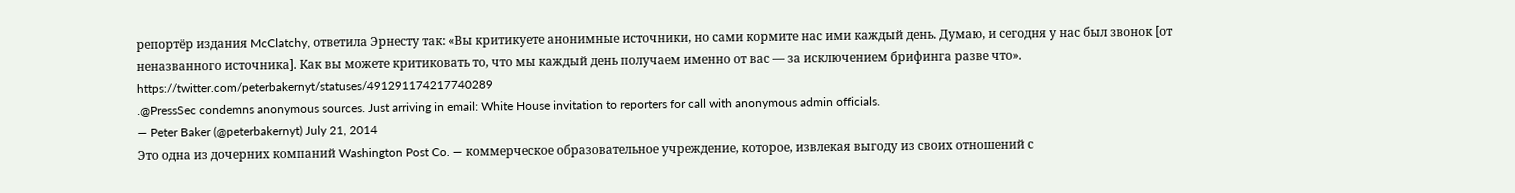репортёр издания McClatchy, ответила Эрнесту так: «Вы критикуете анонимные источники, но сами кормите нас ими каждый день. Думаю, и сегодня у нас был звонок [от неназванного источника]. Как вы можете критиковать то, что мы каждый день получаем именно от вас — за исключением брифинга разве что». https://twitter.com/peterbakernyt/statuses/491291174217740289
.@PressSec condemns anonymous sources. Just arriving in email: White House invitation to reporters for call with anonymous admin officials.
— Peter Baker (@peterbakernyt) July 21, 2014
Это одна из дочерних компаний Washington Post Co. — коммерческое образовательное учреждение, которое, извлекая выгоду из своих отношений с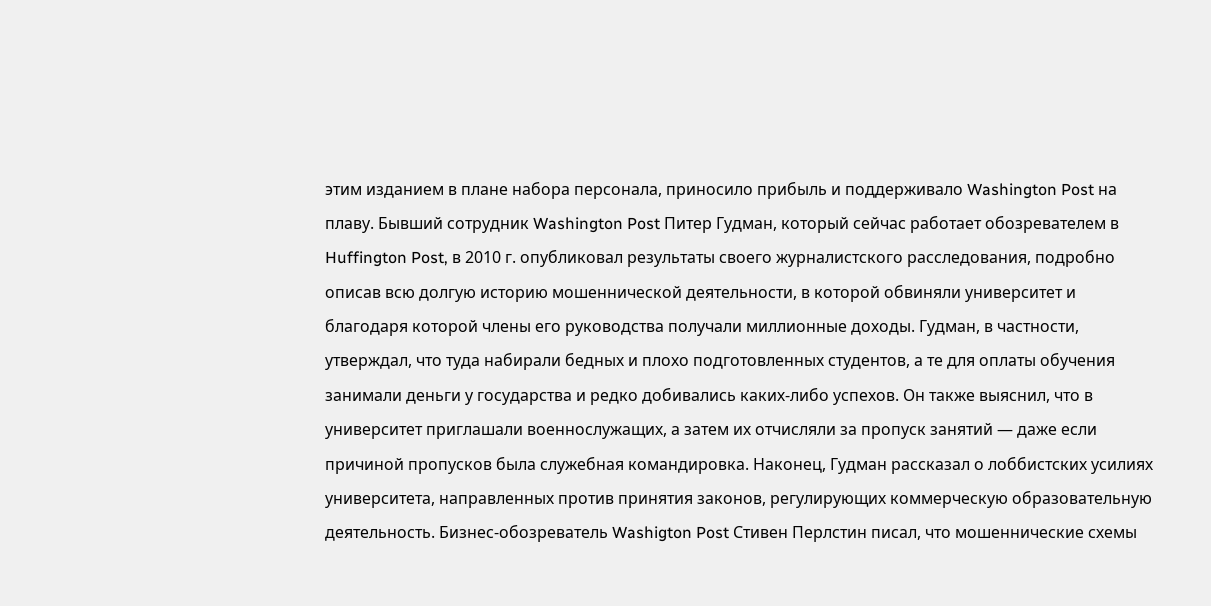этим изданием в плане набора персонала, приносило прибыль и поддерживало Washington Post на плаву. Бывший сотрудник Washington Post Питер Гудман, который сейчас работает обозревателем в Huffington Post, в 2010 г. опубликовал результаты своего журналистского расследования, подробно описав всю долгую историю мошеннической деятельности, в которой обвиняли университет и благодаря которой члены его руководства получали миллионные доходы. Гудман, в частности, утверждал, что туда набирали бедных и плохо подготовленных студентов, а те для оплаты обучения занимали деньги у государства и редко добивались каких-либо успехов. Он также выяснил, что в университет приглашали военнослужащих, а затем их отчисляли за пропуск занятий — даже если причиной пропусков была служебная командировка. Наконец, Гудман рассказал о лоббистских усилиях университета, направленных против принятия законов, регулирующих коммерческую образовательную деятельность. Бизнес-обозреватель Washigton Post Стивен Перлстин писал, что мошеннические схемы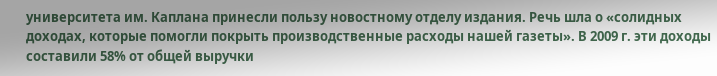университета им. Каплана принесли пользу новостному отделу издания. Речь шла о «солидных доходах, которые помогли покрыть производственные расходы нашей газеты». В 2009 г. эти доходы составили 58% от общей выручки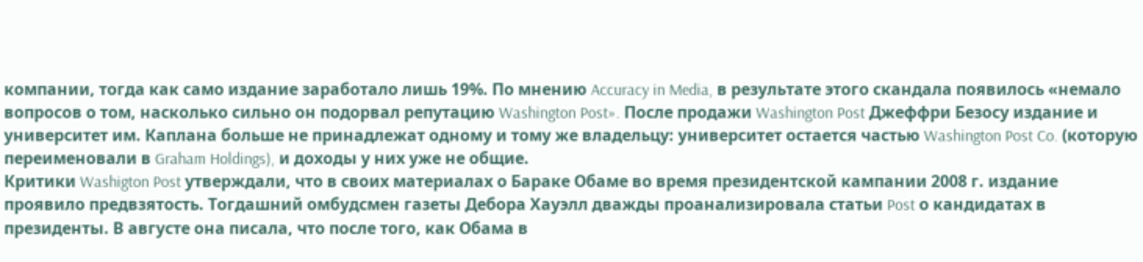компании, тогда как само издание заработало лишь 19%. По мнению Accuracy in Media, в результате этого скандала появилось «немало вопросов о том, насколько сильно он подорвал репутацию Washington Post». После продажи Washington Post Джеффри Безосу издание и университет им. Каплана больше не принадлежат одному и тому же владельцу: университет остается частью Washington Post Co. (которую переименовали в Graham Holdings), и доходы у них уже не общие.
Критики Washigton Post утверждали, что в своих материалах о Бараке Обаме во время президентской кампании 2008 г. издание проявило предвзятость. Тогдашний омбудсмен газеты Дебора Хауэлл дважды проанализировала статьи Post о кандидатах в президенты. В августе она писала, что после того, как Обама в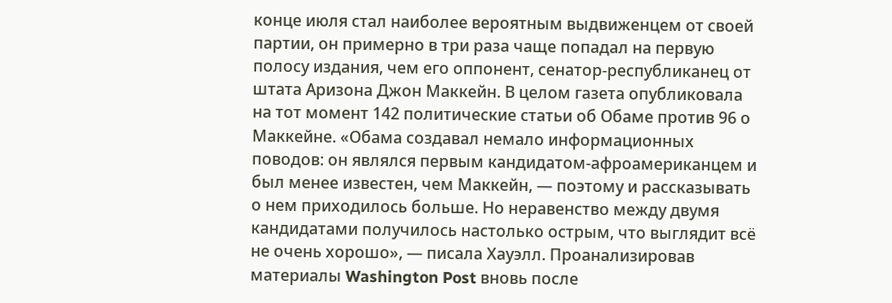конце июля стал наиболее вероятным выдвиженцем от своей партии, он примерно в три раза чаще попадал на первую полосу издания, чем его оппонент, сенатор-республиканец от штата Аризона Джон Маккейн. В целом газета опубликовала на тот момент 142 политические статьи об Обаме против 96 о Маккейне. «Обама создавал немало информационных поводов: он являлся первым кандидатом-афроамериканцем и был менее известен, чем Маккейн, — поэтому и рассказывать о нем приходилось больше. Но неравенство между двумя кандидатами получилось настолько острым, что выглядит всё не очень хорошо», — писала Хауэлл. Проанализировав материалы Washington Post вновь после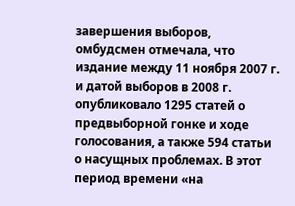завершения выборов, омбудсмен отмечала, что издание между 11 ноября 2007 г. и датой выборов в 2008 г. опубликовало 1295 статей о предвыборной гонке и ходе голосования, а также 594 статьи о насущных проблемах. В этот период времени «на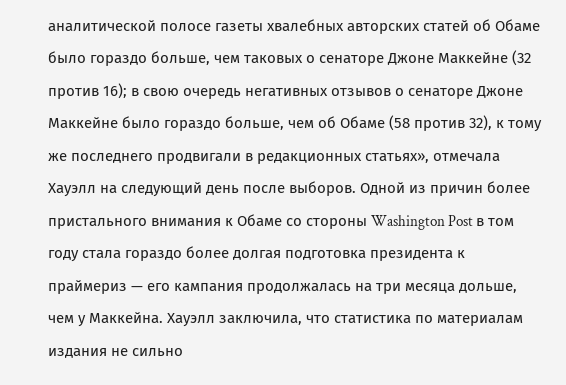аналитической полосе газеты хвалебных авторских статей об Обаме было гораздо больше, чем таковых о сенаторе Джоне Маккейне (32 против 16); в свою очередь негативных отзывов о сенаторе Джоне Маккейне было гораздо больше, чем об Обаме (58 против 32), к тому же последнего продвигали в редакционных статьях», отмечала Хауэлл на следующий день после выборов. Одной из причин более пристального внимания к Обаме со стороны Washington Post в том году стала гораздо более долгая подготовка президента к праймериз — его кампания продолжалась на три месяца дольше, чем у Маккейна. Хауэлл заключила, что статистика по материалам издания не сильно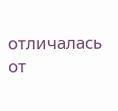отличалась от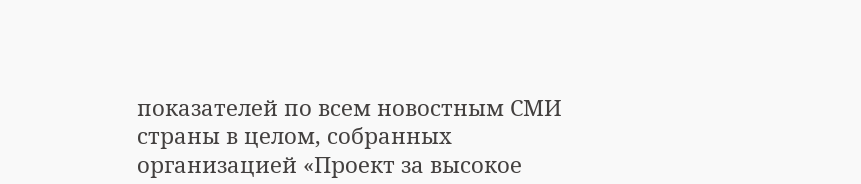показателей по всем новостным СМИ страны в целом, собранных организацией «Проект за высокое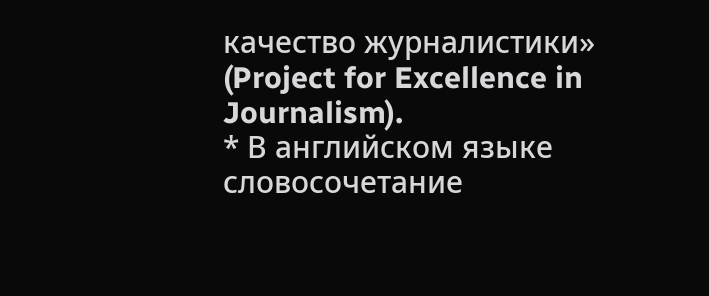качество журналистики» (Project for Excellence in Journalism).
* В английском языке словосочетание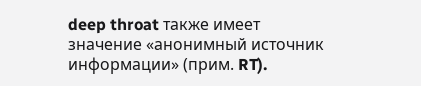deep throat также имеет значение «анонимный источник информации» (прим. RT).